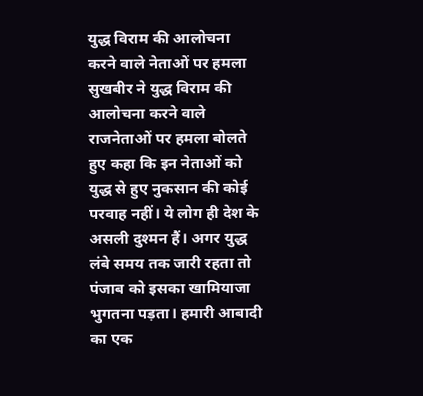युद्ध विराम की आलोचना करने वाले नेताओं पर हमला
सुखबीर ने युद्ध विराम की आलोचना करने वाले राजनेताओं पर हमला बोलते हुए कहा कि इन नेताओं को युद्ध से हुए नुकसान की कोई परवाह नहीं। ये लोग ही देश के असली दुश्मन हैं। अगर युद्ध लंबे समय तक जारी रहता तो पंजाब को इसका खामियाजा भुगतना पड़ता। हमारी आबादी का एक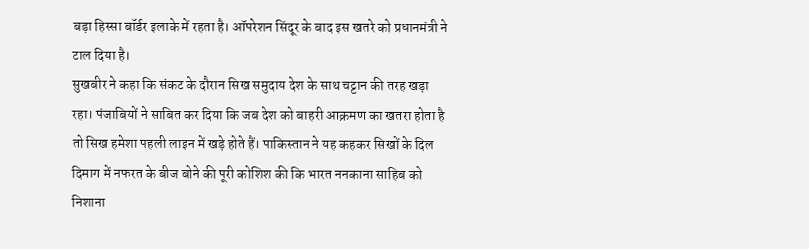बड़ा हिस्सा बॉर्डर इलाके में रहता है। ऑपरेशन सिंदूर के बाद इस खतरे को प्रधानमंत्री ने टाल दिया है।
सुखबीर ने कहा कि संकट के दौरान सिख समुदाय देश के साथ चट्टान की तरह खड़ा रहा। पंजाबियों ने साबित कर दिया कि जब देश को बाहरी आक्रमण का खतरा होता है तो सिख हमेशा पहली लाइन में खड़े होते हैं। पाकिस्तान ने यह कहकर सिखों के दिल दिमाग में नफरत के बीज बोने की पूरी कोशिश की कि भारत ननकाना साहिब को निशाना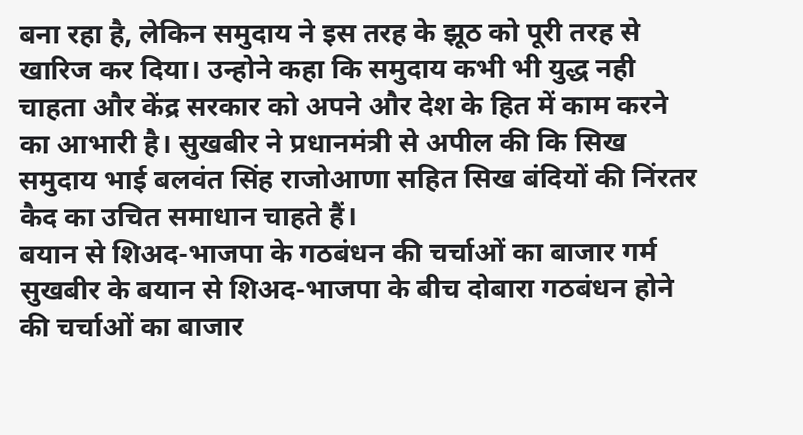बना रहा है, लेकिन समुदाय ने इस तरह के झूठ को पूरी तरह से खारिज कर दिया। उन्होने कहा कि समुदाय कभी भी युद्ध नही चाहता और केंद्र सरकार को अपने और देश के हित में काम करने का आभारी है। सुखबीर ने प्रधानमंत्री से अपील की कि सिख समुदाय भाई बलवंत सिंह राजोआणा सहित सिख बंदियों की निंरतर कैद का उचित समाधान चाहते हैं।
बयान से शिअद-भाजपा के गठबंधन की चर्चाओं का बाजार गर्म
सुखबीर के बयान से शिअद-भाजपा के बीच दोबारा गठबंधन होने की चर्चाओं का बाजार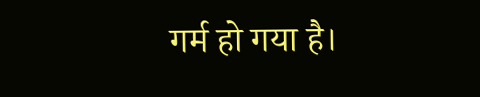गर्म हो गया है।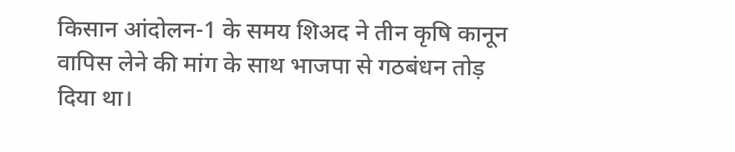किसान आंदोलन-1 के समय शिअद ने तीन कृषि कानून वापिस लेने की मांग के साथ भाजपा से गठबंधन तोड़ दिया था।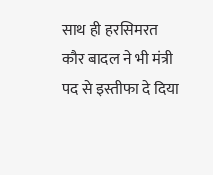साथ ही हरसिमरत कौर बादल ने भी मंत्री पद से इस्तीफा दे दिया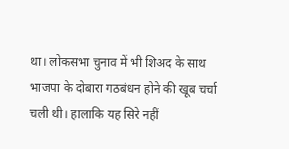था। लोकसभा चुनाव में भी शिअद के साथ भाजपा के दोबारा गठबंधन होने की खूब चर्चा चली थी। हालाकि यह सिरे नहीं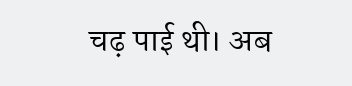चढ़ पाई थी। अब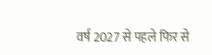वर्ष 2027 से पहले फिर से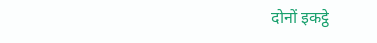दोनों इकट्ठे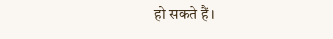हो सकते हैं।